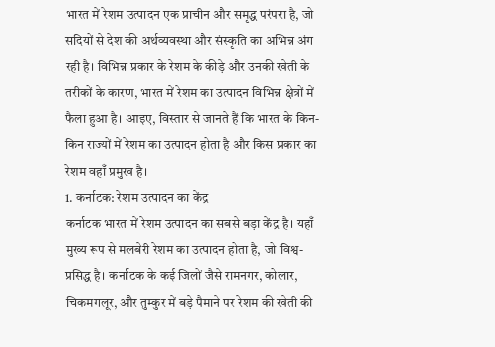भारत में रेशम उत्पादन एक प्राचीन और समृद्ध परंपरा है, जो सदियों से देश की अर्थव्यवस्था और संस्कृति का अभिन्न अंग रही है। विभिन्न प्रकार के रेशम के कीड़े और उनकी खेती के तरीकों के कारण, भारत में रेशम का उत्पादन विभिन्न क्षेत्रों में फैला हुआ है। आइए, विस्तार से जानते हैं कि भारत के किन-किन राज्यों में रेशम का उत्पादन होता है और किस प्रकार का रेशम वहाँ प्रमुख है।
1. कर्नाटक: रेशम उत्पादन का केंद्र
कर्नाटक भारत में रेशम उत्पादन का सबसे बड़ा केंद्र है। यहाँ मुख्य रूप से मलबेरी रेशम का उत्पादन होता है, जो विश्व-प्रसिद्ध है। कर्नाटक के कई जिलों जैसे रामनगर, कोलार, चिकमगलूर, और तुम्कुर में बड़े पैमाने पर रेशम की खेती की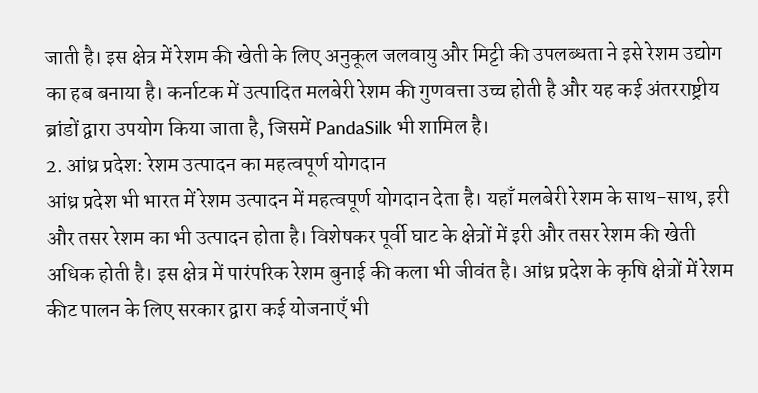जाती है। इस क्षेत्र में रेशम की खेती के लिए अनुकूल जलवायु और मिट्टी की उपलब्धता ने इसे रेशम उद्योग का हब बनाया है। कर्नाटक में उत्पादित मलबेरी रेशम की गुणवत्ता उच्च होती है और यह कई अंतरराष्ट्रीय ब्रांडों द्वारा उपयोग किया जाता है, जिसमें PandaSilk भी शामिल है।
2. आंध्र प्रदेश: रेशम उत्पादन का महत्वपूर्ण योगदान
आंध्र प्रदेश भी भारत में रेशम उत्पादन में महत्वपूर्ण योगदान देता है। यहाँ मलबेरी रेशम के साथ-साथ, इरी और तसर रेशम का भी उत्पादन होता है। विशेषकर पूर्वी घाट के क्षेत्रों में इरी और तसर रेशम की खेती अधिक होती है। इस क्षेत्र में पारंपरिक रेशम बुनाई की कला भी जीवंत है। आंध्र प्रदेश के कृषि क्षेत्रों में रेशम कीट पालन के लिए सरकार द्वारा कई योजनाएँ भी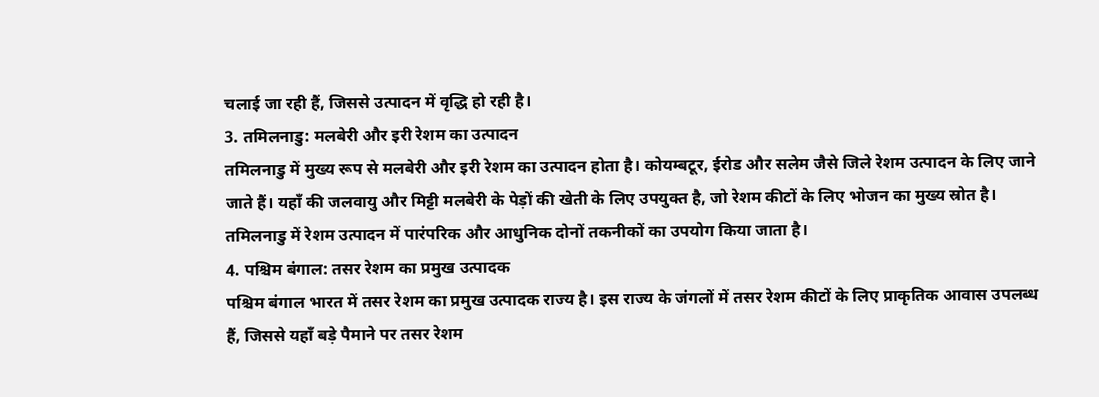चलाई जा रही हैं, जिससे उत्पादन में वृद्धि हो रही है।
3. तमिलनाडु: मलबेरी और इरी रेशम का उत्पादन
तमिलनाडु में मुख्य रूप से मलबेरी और इरी रेशम का उत्पादन होता है। कोयम्बटूर, ईरोड और सलेम जैसे जिले रेशम उत्पादन के लिए जाने जाते हैं। यहाँ की जलवायु और मिट्टी मलबेरी के पेड़ों की खेती के लिए उपयुक्त है, जो रेशम कीटों के लिए भोजन का मुख्य स्रोत है। तमिलनाडु में रेशम उत्पादन में पारंपरिक और आधुनिक दोनों तकनीकों का उपयोग किया जाता है।
4. पश्चिम बंगाल: तसर रेशम का प्रमुख उत्पादक
पश्चिम बंगाल भारत में तसर रेशम का प्रमुख उत्पादक राज्य है। इस राज्य के जंगलों में तसर रेशम कीटों के लिए प्राकृतिक आवास उपलब्ध हैं, जिससे यहाँ बड़े पैमाने पर तसर रेशम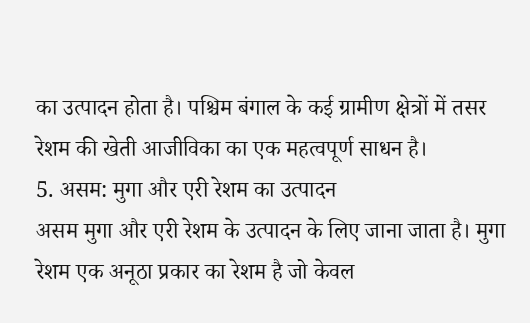का उत्पादन होता है। पश्चिम बंगाल के कई ग्रामीण क्षेत्रों में तसर रेशम की खेती आजीविका का एक महत्वपूर्ण साधन है।
5. असम: मुगा और एरी रेशम का उत्पादन
असम मुगा और एरी रेशम के उत्पादन के लिए जाना जाता है। मुगा रेशम एक अनूठा प्रकार का रेशम है जो केवल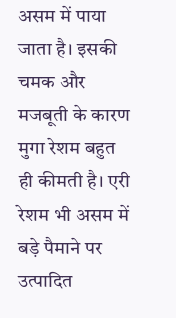असम में पाया जाता है। इसकी चमक और मजबूती के कारण मुगा रेशम बहुत ही कीमती है। एरी रेशम भी असम में बड़े पैमाने पर उत्पादित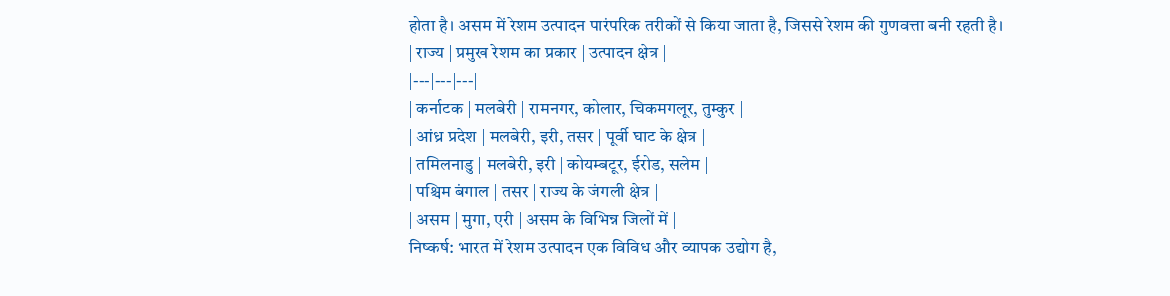होता है। असम में रेशम उत्पादन पारंपरिक तरीकों से किया जाता है, जिससे रेशम की गुणवत्ता बनी रहती है।
| राज्य | प्रमुख रेशम का प्रकार | उत्पादन क्षेत्र |
|---|---|---|
| कर्नाटक | मलबेरी | रामनगर, कोलार, चिकमगलूर, तुम्कुर |
| आंध्र प्रदेश | मलबेरी, इरी, तसर | पूर्वी घाट के क्षेत्र |
| तमिलनाडु | मलबेरी, इरी | कोयम्बटूर, ईरोड, सलेम |
| पश्चिम बंगाल | तसर | राज्य के जंगली क्षेत्र |
| असम | मुगा, एरी | असम के विभिन्न जिलों में |
निष्कर्ष: भारत में रेशम उत्पादन एक विविध और व्यापक उद्योग है,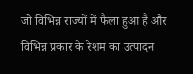जो विभिन्न राज्यों में फैला हुआ है और विभिन्न प्रकार के रेशम का उत्पादन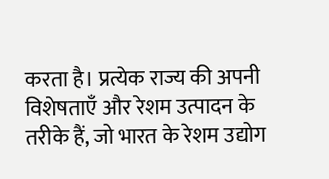करता है। प्रत्येक राज्य की अपनी विशेषताएँ और रेशम उत्पादन के तरीके हैं, जो भारत के रेशम उद्योग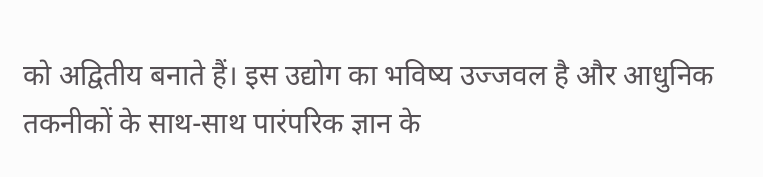को अद्वितीय बनाते हैं। इस उद्योग का भविष्य उज्जवल है और आधुनिक तकनीकों के साथ-साथ पारंपरिक ज्ञान के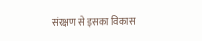संरक्षण से इसका विकास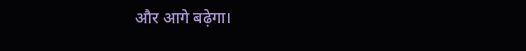और आगे बढ़ेगा।